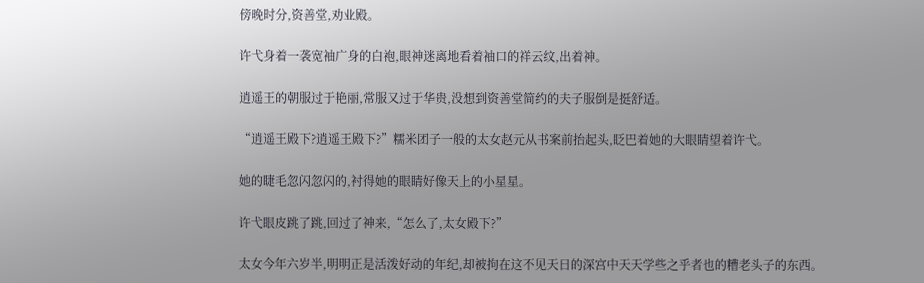傍晚时分,资善堂,劝业殿。

许弋身着一袭宽袖广身的白袍,眼神迷离地看着袖口的祥云纹,出着神。

逍遥王的朝服过于艳丽,常服又过于华贵,没想到资善堂简约的夫子服倒是挺舒适。

“逍遥王殿下?逍遥王殿下?”糯米团子一般的太女赵元从书案前抬起头,眨巴着她的大眼睛望着许弋。

她的睫毛忽闪忽闪的,衬得她的眼睛好像天上的小星星。

许弋眼皮跳了跳,回过了神来,“怎么了,太女殿下?”

太女今年六岁半,明明正是活泼好动的年纪,却被拘在这不见天日的深宫中天天学些之乎者也的糟老头子的东西。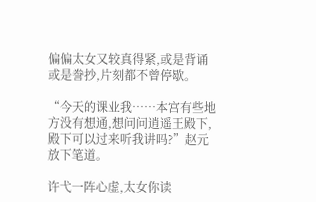偏偏太女又较真得紧,或是背诵或是誊抄,片刻都不曾停歇。

“今天的课业我……本宫有些地方没有想通,想问问逍遥王殿下,殿下可以过来听我讲吗?”赵元放下笔道。

许弋一阵心虚,太女你读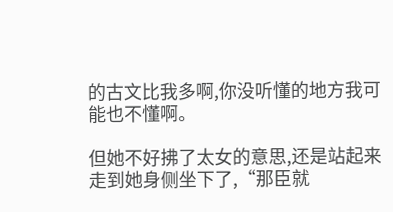的古文比我多啊,你没听懂的地方我可能也不懂啊。

但她不好拂了太女的意思,还是站起来走到她身侧坐下了,“那臣就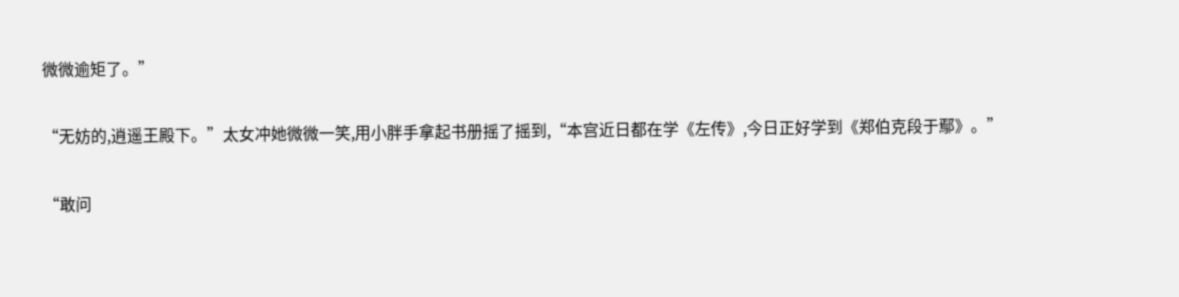微微逾矩了。”

“无妨的,逍遥王殿下。”太女冲她微微一笑,用小胖手拿起书册摇了摇到,“本宫近日都在学《左传》,今日正好学到《郑伯克段于鄢》。”

“敢问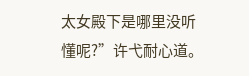太女殿下是哪里没听懂呢?”许弋耐心道。